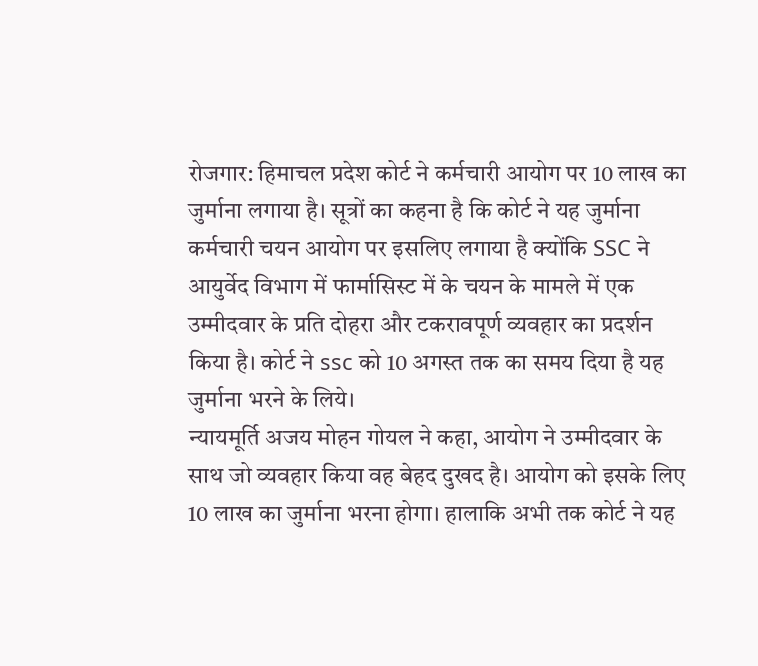रोजगार: हिमाचल प्रदेश कोर्ट ने कर्मचारी आयोग पर 10 लाख का जुर्माना लगाया है। सूत्रों का कहना है कि कोर्ट ने यह जुर्माना कर्मचारी चयन आयोग पर इसलिए लगाया है क्योंकि SSC ने आयुर्वेद विभाग में फार्मासिस्ट में के चयन के मामले में एक उम्मीदवार के प्रति दोहरा और टकरावपूर्ण व्यवहार का प्रदर्शन किया है। कोर्ट ने ssc को 10 अगस्त तक का समय दिया है यह जुर्माना भरने के लिये।
न्यायमूर्ति अजय मोहन गोयल ने कहा, आयोग ने उम्मीदवार के साथ जो व्यवहार किया वह बेहद दुखद है। आयोग को इसके लिए 10 लाख का जुर्माना भरना होगा। हालाकि अभी तक कोर्ट ने यह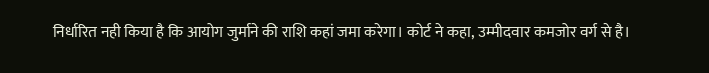निर्धारित नही किया है कि आयोग जुर्माने की राशि कहां जमा करेगा। कोर्ट ने कहा, उम्मीदवार कमजोर वर्ग से है।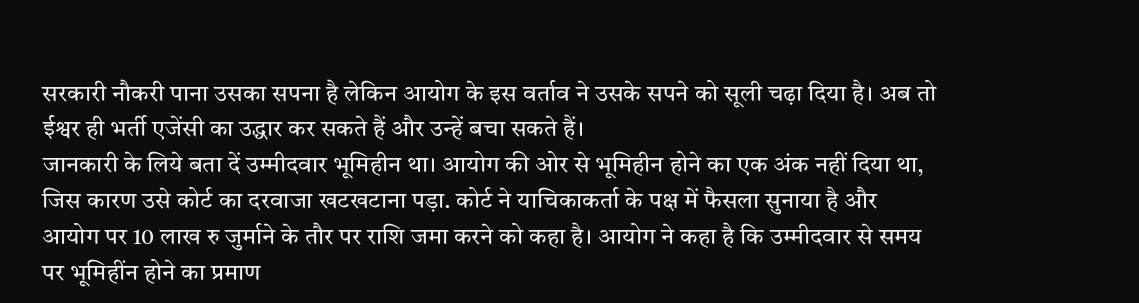सरकारी नौकरी पाना उसका सपना है लेकिन आयोग के इस वर्ताव ने उसके सपने को सूली चढ़ा दिया है। अब तो ईश्वर ही भर्ती एजेंसी का उद्धार कर सकते हैं और उन्हें बचा सकते हैं।
जानकारी के लिये बता दें उम्मीदवार भूमिहीन था। आयोग की ओर से भूमिहीन होने का एक अंक नहीं दिया था, जिस कारण उसे कोर्ट का दरवाजा खटखटाना पड़ा. कोर्ट ने याचिकाकर्ता के पक्ष में फैसला सुनाया है और आयोग पर 10 लाख रु जुर्माने के तौर पर राशि जमा करने को कहा है। आयोग ने कहा है कि उम्मीदवार से समय पर भूमिहींन होने का प्रमाण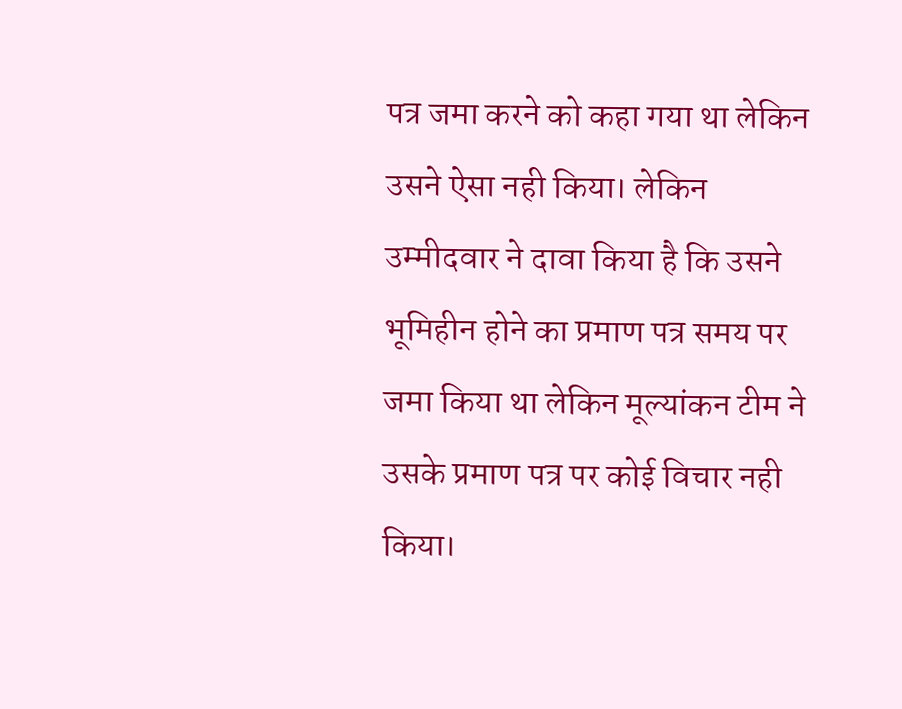पत्र जमा करने को कहा गया था लेकिन उसने ऐसा नही किया। लेकिन उम्मीदवार ने दावा किया है कि उसने भूमिहीन होने का प्रमाण पत्र समय पर जमा किया था लेकिन मूल्यांकन टीम ने उसके प्रमाण पत्र पर कोई विचार नही किया।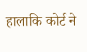हालाकि कोर्ट ने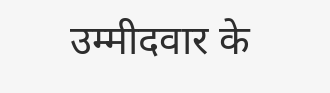उम्मीदवार के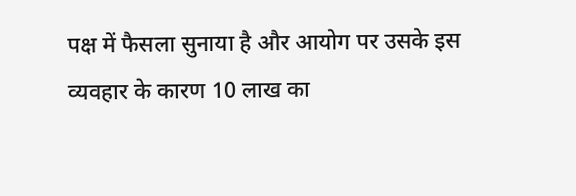पक्ष में फैसला सुनाया है और आयोग पर उसके इस व्यवहार के कारण 10 लाख का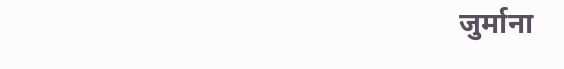जुर्माना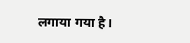लगाया गया है।